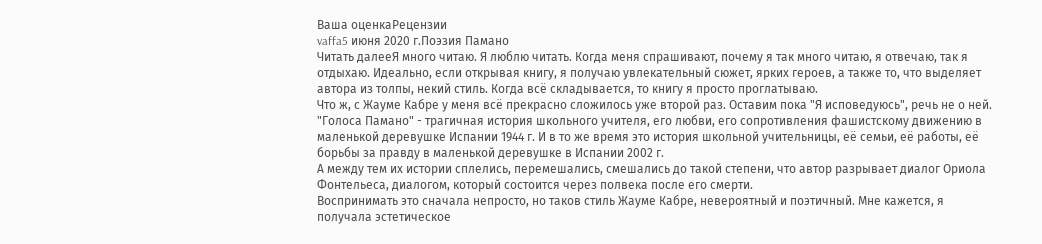Ваша оценкаРецензии
vaffa5 июня 2020 г.Поэзия Памано
Читать далееЯ много читаю. Я люблю читать. Когда меня спрашивают, почему я так много читаю, я отвечаю, так я отдыхаю. Идеально, если открывая книгу, я получаю увлекательный сюжет, ярких героев, а также то, что выделяет автора из толпы, некий стиль. Когда всё складывается, то книгу я просто проглатываю.
Что ж, с Жауме Кабре у меня всё прекрасно сложилось уже второй раз. Оставим пока "Я исповедуюсь", речь не о ней.
"Голоса Памано" - трагичная история школьного учителя, его любви, его сопротивления фашистскому движению в маленькой деревушке Испании 1944 г. И в то же время это история школьной учительницы, её семьи, её работы, её борьбы за правду в маленькой деревушке в Испании 2002 г.
А между тем их истории сплелись, перемешались, смешались до такой степени, что автор разрывает диалог Ориола Фонтельеса, диалогом, который состоится через полвека после его смерти.
Воспринимать это сначала непросто, но таков стиль Жауме Кабре, невероятный и поэтичный. Мне кажется, я получала эстетическое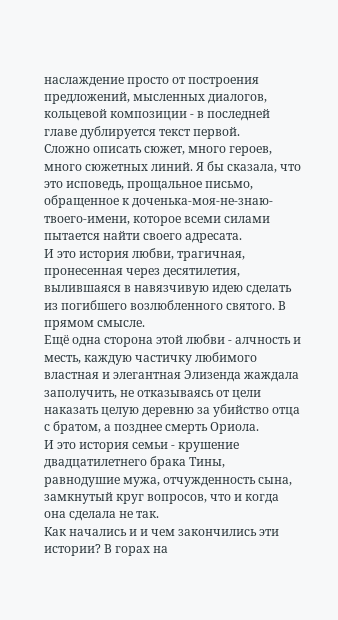наслаждение просто от построения предложений, мысленных диалогов, кольцевой композиции - в последней главе дублируется текст первой.
Сложно описать сюжет, много героев, много сюжетных линий. Я бы сказала, что это исповедь, прощальное письмо, обращенное к доченька-моя-не-знаю-твоего-имени, которое всеми силами пытается найти своего адресата.
И это история любви, трагичная, пронесенная через десятилетия, вылившаяся в навязчивую идею сделать из погибшего возлюбленного святого. В прямом смысле.
Ещё одна сторона этой любви - алчность и месть, каждую частичку любимого властная и элегантная Элизенда жаждала заполучить, не отказываясь от цели наказать целую деревню за убийство отца с братом, а позднее смерть Ориола.
И это история семьи - крушение двадцатилетнего брака Тины, равнодушие мужа, отчужденность сына, замкнутый круг вопросов, что и когда она сделала не так.
Как начались и и чем закончились эти истории? В горах на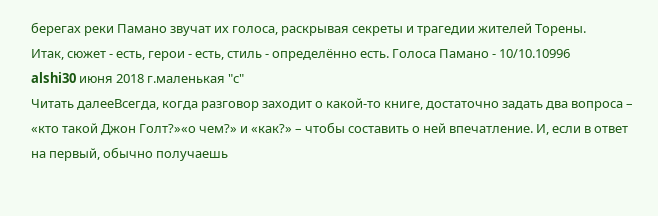берегах реки Памано звучат их голоса, раскрывая секреты и трагедии жителей Торены.
Итак, сюжет - есть, герои - есть, стиль - определённо есть. Голоса Памано - 10/10.10996
alshi30 июня 2018 г.маленькая "с"
Читать далееВсегда, когда разговор заходит о какой-то книге, достаточно задать два вопроса –
«кто такой Джон Голт?»«о чем?» и «как?» – чтобы составить о ней впечатление. И, если в ответ на первый, обычно получаешь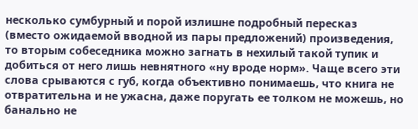несколько сумбурный и порой излишне подробный пересказ (вместо ожидаемой вводной из пары предложений) произведения, то вторым собеседника можно загнать в нехилый такой тупик и добиться от него лишь невнятного «ну вроде норм». Чаще всего эти слова срываются с губ, когда объективно понимаешь, что книга не отвратительна и не ужасна, даже поругать ее толком не можешь, но банально не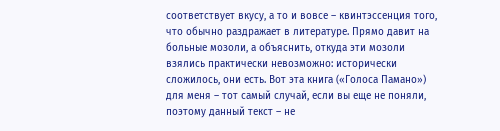соответствует вкусу, а то и вовсе – квинтэссенция того, что обычно раздражает в литературе. Прямо давит на больные мозоли, а объяснить, откуда эти мозоли взялись практически невозможно: исторически сложилось, они есть. Вот эта книга («Голоса Памано») для меня – тот самый случай, если вы еще не поняли, поэтому данный текст – не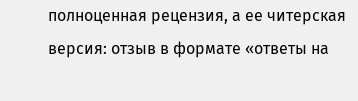полноценная рецензия, а ее читерская версия: отзыв в формате «ответы на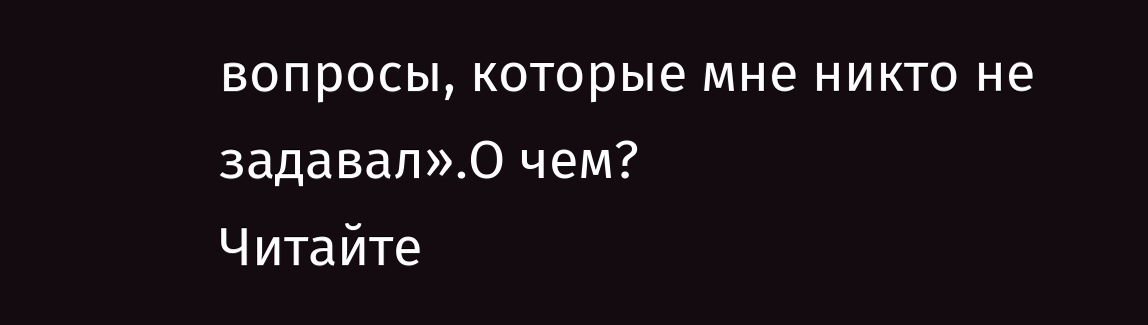вопросы, которые мне никто не задавал».О чем?
Читайте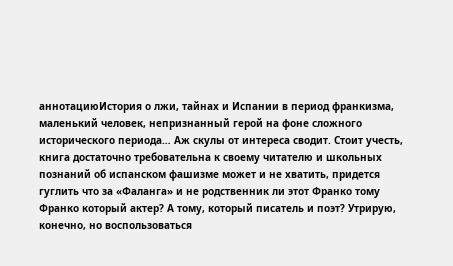аннотациюИстория о лжи, тайнах и Испании в период франкизма, маленький человек, непризнанный герой на фоне сложного исторического периода… Аж скулы от интереса сводит. Стоит учесть, книга достаточно требовательна к своему читателю и школьных познаний об испанском фашизме может и не хватить, придется гуглить что за «Фаланга» и не родственник ли этот Франко тому Франко который актер? А тому, который писатель и поэт? Утрирую, конечно, но воспользоваться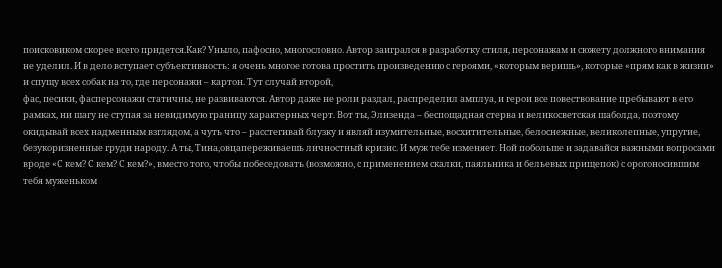поисковиком скорее всего придется.Как? Уныло, пафосно, многословно. Автор заигрался в разработку стиля, персонажам и сюжету должного внимания не уделил. И в дело вступает субъективность: я очень многое готова простить произведению с героями, «которым веришь», которые «прям как в жизни» и спущу всех собак на то, где персонажи – картон. Тут случай второй,
фас, песики, фасперсонажи статичны, не развиваются. Автор даже не роли раздал, распределил амплуа, и герои все повествование пребывают в его рамках, ни шагу не ступая за невидимую границу характерных черт. Вот ты, Элизенда – беспощадная стерва и великосветская шаболда, поэтому окидывай всех надменным взглядом, а чуть что – расстегивай блузку и являй изумительные, восхитительные, белоснежные, великолепные, упругие, безукоризненные груди народу. А ты, Тина,овцапереживаешь личностный кризис. И муж тебе изменяет. Ной побольше и задавайся важными вопросами вроде «С кем? С кем? С кем?», вместо того, чтобы побеседовать (возможно, с применением скалки, паяльника и бельевых прищепок) с орогоносившим тебя муженьком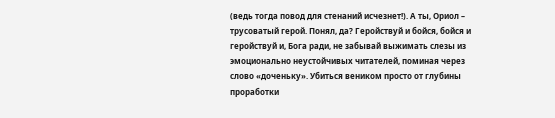(ведь тогда повод для стенаний исчезнет!). А ты, Ориол – трусоватый герой. Понял, да? Геройствуй и бойся, бойся и геройствуй и, Бога ради, не забывай выжимать слезы из эмоционально неустойчивых читателей, поминая через слово «доченьку». Убиться веником просто от глубины проработки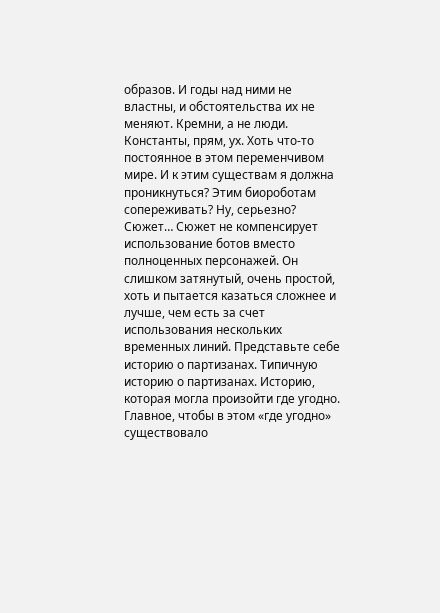образов. И годы над ними не властны, и обстоятельства их не меняют. Кремни, а не люди. Константы, прям, ух. Хоть что-то постоянное в этом переменчивом мире. И к этим существам я должна проникнуться? Этим биороботам сопереживать? Ну, серьезно? Сюжет… Сюжет не компенсирует использование ботов вместо полноценных персонажей. Он слишком затянутый, очень простой, хоть и пытается казаться сложнее и лучше, чем есть за счет использования нескольких временных линий. Представьте себе историю о партизанах. Типичную историю о партизанах. Историю, которая могла произойти где угодно. Главное, чтобы в этом «где угодно» существовало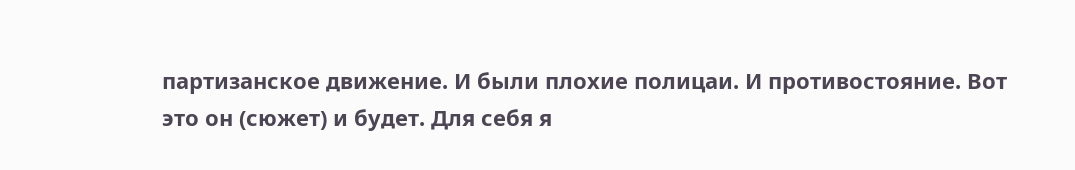партизанское движение. И были плохие полицаи. И противостояние. Вот это он (сюжет) и будет. Для себя я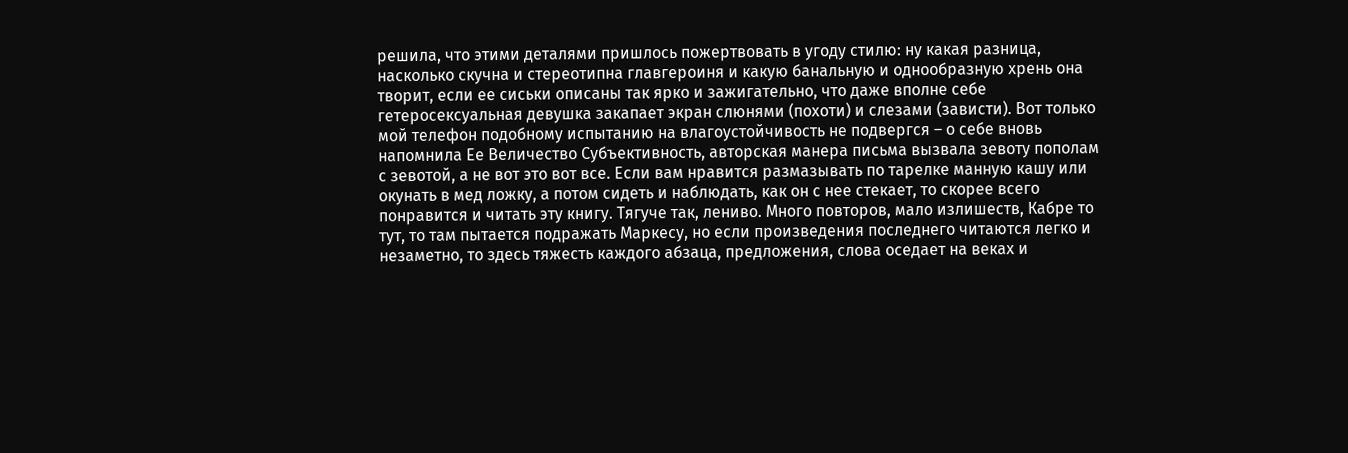решила, что этими деталями пришлось пожертвовать в угоду стилю: ну какая разница, насколько скучна и стереотипна главгероиня и какую банальную и однообразную хрень она творит, если ее сиськи описаны так ярко и зажигательно, что даже вполне себе гетеросексуальная девушка закапает экран слюнями (похоти) и слезами (зависти). Вот только мой телефон подобному испытанию на влагоустойчивость не подвергся – о себе вновь напомнила Ее Величество Субъективность, авторская манера письма вызвала зевоту пополам с зевотой, а не вот это вот все. Если вам нравится размазывать по тарелке манную кашу или окунать в мед ложку, а потом сидеть и наблюдать, как он с нее стекает, то скорее всего понравится и читать эту книгу. Тягуче так, лениво. Много повторов, мало излишеств, Кабре то тут, то там пытается подражать Маркесу, но если произведения последнего читаются легко и незаметно, то здесь тяжесть каждого абзаца, предложения, слова оседает на веках и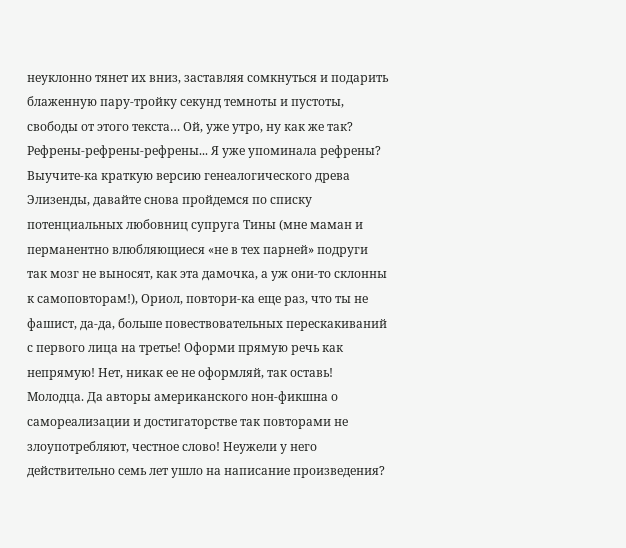неуклонно тянет их вниз, заставляя сомкнуться и подарить блаженную пару-тройку секунд темноты и пустоты, свободы от этого текста… Ой, уже утро, ну как же так? Рефрены-рефрены-рефрены... Я уже упоминала рефрены? Выучите-ка краткую версию генеалогического древа Элизенды, давайте снова пройдемся по списку потенциальных любовниц супруга Тины (мне маман и перманентно влюбляющиеся «не в тех парней» подруги так мозг не выносят, как эта дамочка, а уж они-то склонны к самоповторам!), Ориол, повтори-ка еще раз, что ты не фашист, да-да, больше повествовательных перескакиваний с первого лица на третье! Оформи прямую речь как непрямую! Нет, никак ее не оформляй, так оставь! Молодца. Да авторы американского нон-фикшна о самореализации и достигаторстве так повторами не злоупотребляют, честное слово! Неужели у него действительно семь лет ушло на написание произведения?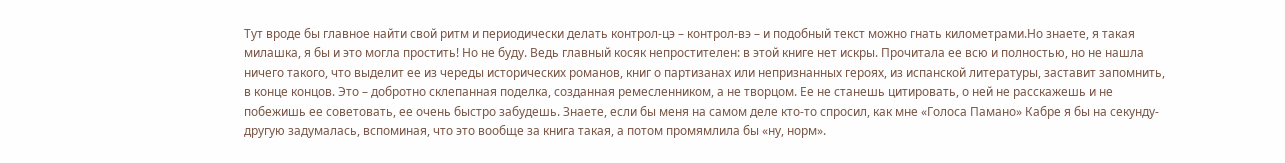Тут вроде бы главное найти свой ритм и периодически делать контрол-цэ – контрол-вэ – и подобный текст можно гнать километрами.Но знаете, я такая милашка, я бы и это могла простить! Но не буду. Ведь главный косяк непростителен: в этой книге нет искры. Прочитала ее всю и полностью, но не нашла ничего такого, что выделит ее из череды исторических романов, книг о партизанах или непризнанных героях, из испанской литературы, заставит запомнить, в конце концов. Это – добротно склепанная поделка, созданная ремесленником, а не творцом. Ее не станешь цитировать, о ней не расскажешь и не побежишь ее советовать, ее очень быстро забудешь. Знаете, если бы меня на самом деле кто-то спросил, как мне «Голоса Памано» Кабре я бы на секунду-другую задумалась, вспоминая, что это вообще за книга такая, а потом промямлила бы «ну, норм».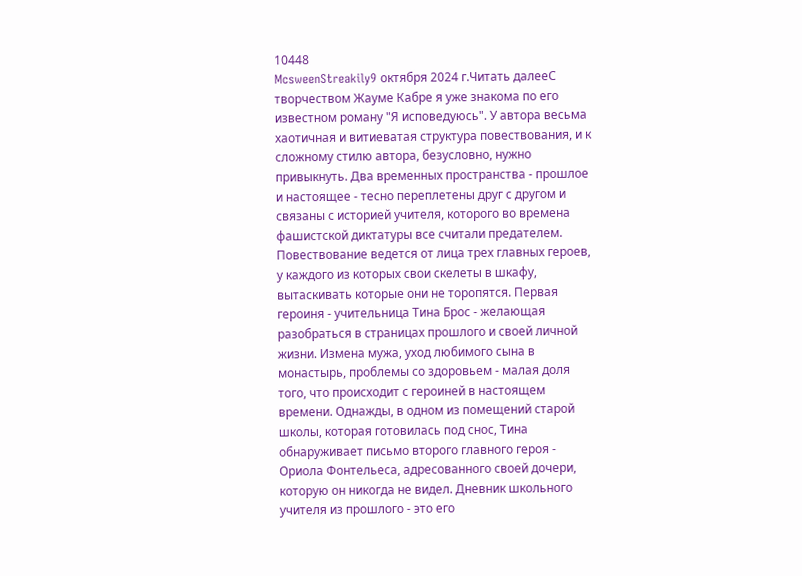10448
McsweenStreakily9 октября 2024 г.Читать далееС творчеством Жауме Кабре я уже знакома по его известном роману "Я исповедуюсь". У автора весьма хаотичная и витиеватая структура повествования, и к сложному стилю автора, безусловно, нужно привыкнуть. Два временных пространства - прошлое и настоящее - тесно переплетены друг с другом и связаны с историей учителя, которого во времена фашистской диктатуры все считали предателем. Повествование ведется от лица трех главных героев, у каждого из которых свои скелеты в шкафу, вытаскивать которые они не торопятся. Первая героиня - учительница Тина Брос - желающая разобраться в страницах прошлого и своей личной жизни. Измена мужа, уход любимого сына в монастырь, проблемы со здоровьем - малая доля того, что происходит с героиней в настоящем времени. Однажды, в одном из помещений старой школы, которая готовилась под снос, Тина обнаруживает письмо второго главного героя - Ориола Фонтельеса, адресованного своей дочери, которую он никогда не видел. Дневник школьного учителя из прошлого - это его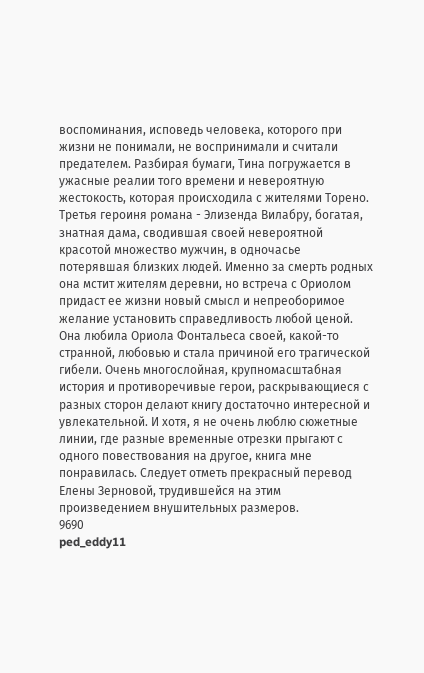воспоминания, исповедь человека, которого при жизни не понимали, не воспринимали и считали предателем. Разбирая бумаги, Тина погружается в ужасные реалии того времени и невероятную жестокость, которая происходила с жителями Торено. Третья героиня романа - Элизенда Вилабру, богатая, знатная дама, сводившая своей невероятной красотой множество мужчин, в одночасье потерявшая близких людей. Именно за смерть родных она мстит жителям деревни, но встреча с Ориолом придаст ее жизни новый смысл и непреоборимое желание установить справедливость любой ценой. Она любила Ориола Фонтальеса своей, какой-то странной, любовью и стала причиной его трагической гибели. Очень многослойная, крупномасштабная история и противоречивые герои, раскрывающиеся с разных сторон делают книгу достаточно интересной и увлекательной. И хотя, я не очень люблю сюжетные линии, где разные временные отрезки прыгают с одного повествования на другое, книга мне понравилась. Следует отметь прекрасный перевод Елены Зерновой, трудившейся на этим произведением внушительных размеров.
9690
ped_eddy11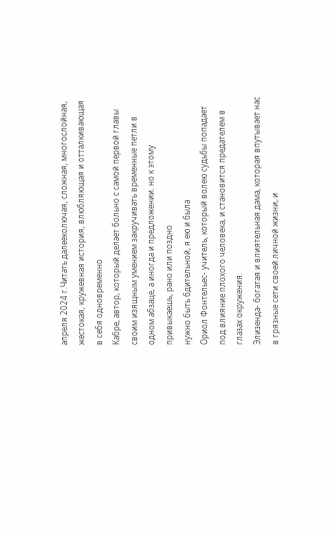апреля 2024 г.Читать далееколючая, сложная, многослойная, жестокая, кружевная история, влюбляющая и отталкивающая в себя одновременно
Кабре, автор, который делает больно с самой первой главы своим изящным умением закручивать временные петли в одном абзаце, а иногда и предложении. но к этому привыкаешь, рано или поздно
нужно быть бдительной, я ею и была
Ориол Фонтельес- учитель, который волею судьбы попадает под влияние плохого человека, и становится предателем в глазах окружения.
Элизенда- богатая и влиятельная дама, которая впутывает нас в грязные сети своей личной жизни, и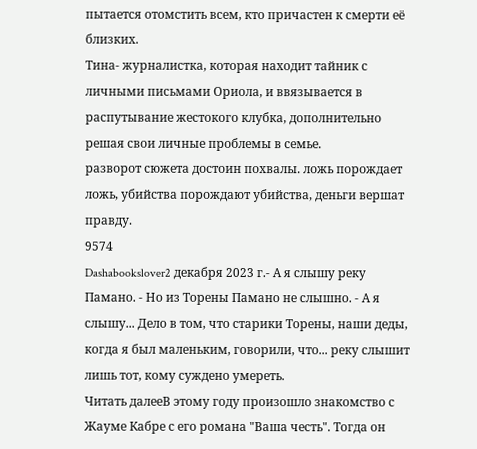пытается отомстить всем, кто причастен к смерти её близких.
Тина- журналистка, которая находит тайник с личными письмами Ориола, и ввязывается в распутывание жестокого клубка, дополнительно решая свои личные проблемы в семье.
разворот сюжета достоин похвалы. ложь порождает ложь, убийства порождают убийства, деньги вершат правду.
9574
Dashabookslover2 декабря 2023 г.- А я слышу реку Памано. - Но из Торены Памано не слышно. - А я слышу... Дело в том, что старики Торены, наши деды, когда я был маленьким, говорили, что... реку слышит лишь тот, кому суждено умереть.
Читать далееВ этому году произошло знакомство с Жауме Кабре с его романа "Ваша честь". Тогда он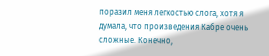поразил меня легкостью слога, хотя я думала, что произведения Кабре очень сложные. Конечно,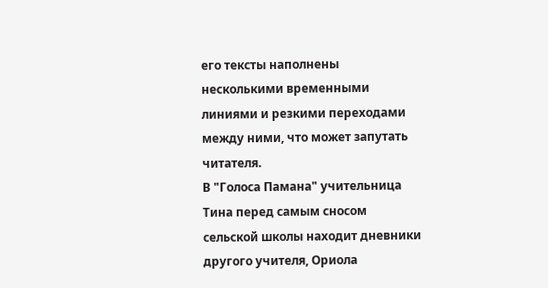его тексты наполнены несколькими временными линиями и резкими переходами между ними, что может запутать читателя.
В "Голоса Памана" учительница Тина перед самым сносом сельской школы находит дневники другого учителя, Ориола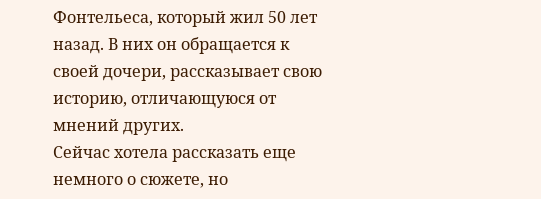Фонтельеса, который жил 50 лет назад. В них он обращается к своей дочери, рассказывает свою историю, отличающуюся от мнений других.
Сейчас хотела рассказать еще немного о сюжете, но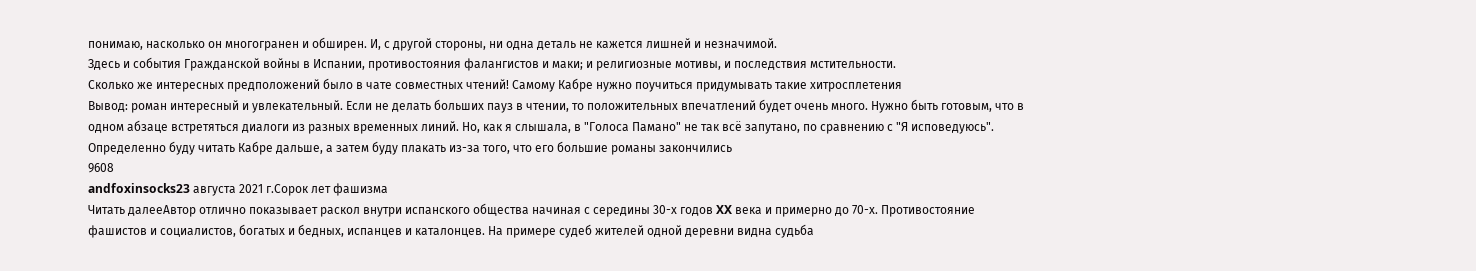понимаю, насколько он многогранен и обширен. И, с другой стороны, ни одна деталь не кажется лишней и незначимой.
Здесь и события Гражданской войны в Испании, противостояния фалангистов и маки; и религиозные мотивы, и последствия мстительности.
Сколько же интересных предположений было в чате совместных чтений! Самому Кабре нужно поучиться придумывать такие хитросплетения
Вывод: роман интересный и увлекательный. Если не делать больших пауз в чтении, то положительных впечатлений будет очень много. Нужно быть готовым, что в одном абзаце встретяться диалоги из разных временных линий. Но, как я слышала, в "Голоса Памано" не так всё запутано, по сравнению с "Я исповедуюсь".
Определенно буду читать Кабре дальше, а затем буду плакать из-за того, что его большие романы закончились
9608
andfoxinsocks23 августа 2021 г.Сорок лет фашизма
Читать далееАвтор отлично показывает раскол внутри испанского общества начиная с середины 30-х годов XX века и примерно до 70-х. Противостояние фашистов и социалистов, богатых и бедных, испанцев и каталонцев. На примере судеб жителей одной деревни видна судьба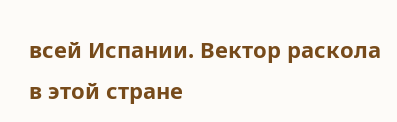всей Испании. Вектор раскола в этой стране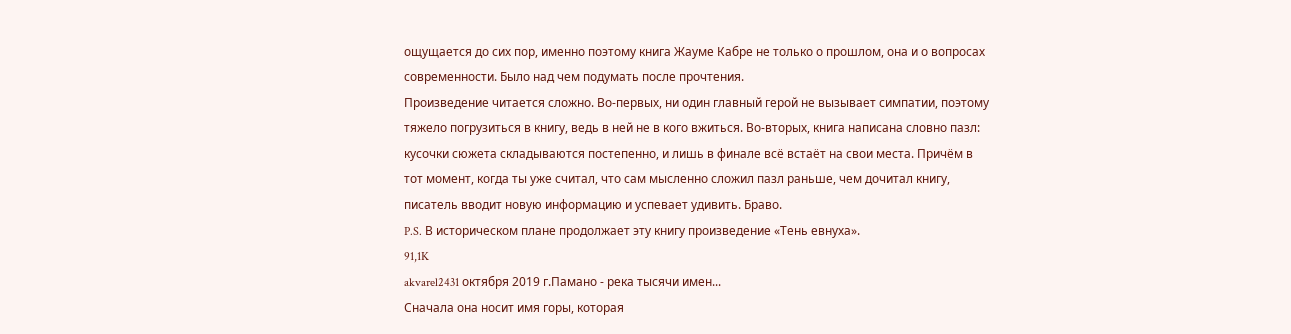ощущается до сих пор, именно поэтому книга Жауме Кабре не только о прошлом, она и о вопросах современности. Было над чем подумать после прочтения.
Произведение читается сложно. Во-первых, ни один главный герой не вызывает симпатии, поэтому тяжело погрузиться в книгу, ведь в ней не в кого вжиться. Во-вторых, книга написана словно пазл: кусочки сюжета складываются постепенно, и лишь в финале всё встаёт на свои места. Причём в тот момент, когда ты уже считал, что сам мысленно сложил пазл раньше, чем дочитал книгу, писатель вводит новую информацию и успевает удивить. Браво.
P.S. В историческом плане продолжает эту книгу произведение «Тень евнуха».
91,1K
akvarel2431 октября 2019 г.Памано - река тысячи имен...
Сначала она носит имя горы, которая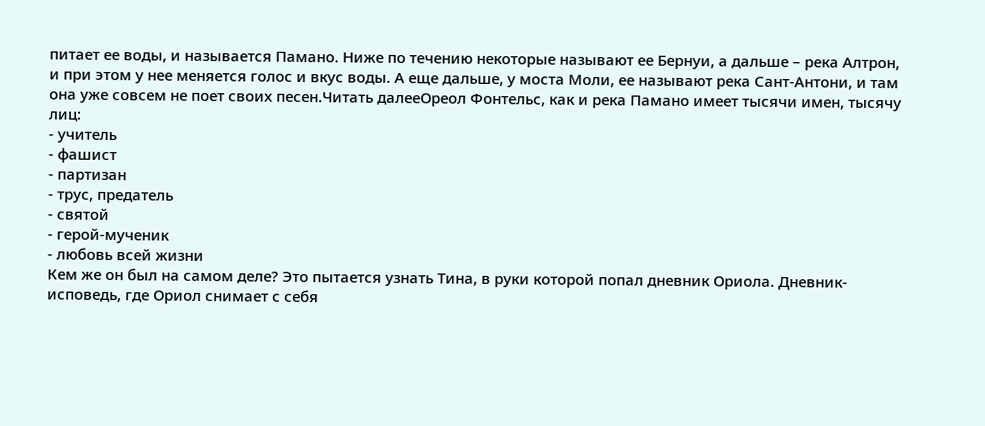питает ее воды, и называется Памано. Ниже по течению некоторые называют ее Бернуи, а дальше – река Алтрон, и при этом у нее меняется голос и вкус воды. А еще дальше, у моста Моли, ее называют река Сант-Антони, и там она уже совсем не поет своих песен.Читать далееОреол Фонтельс, как и река Памано имеет тысячи имен, тысячу лиц:
- учитель
- фашист
- партизан
- трус, предатель
- святой
- герой-мученик
- любовь всей жизни
Кем же он был на самом деле? Это пытается узнать Тина, в руки которой попал дневник Ориола. Дневник-исповедь, где Ориол снимает с себя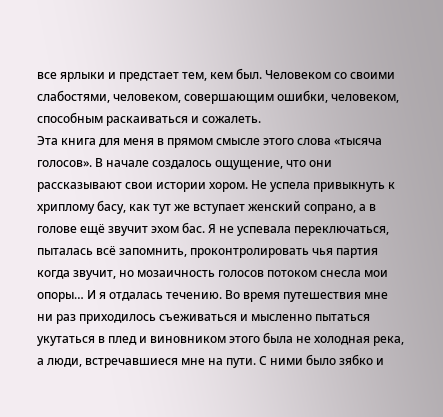все ярлыки и предстает тем, кем был. Человеком со своими слабостями, человеком, совершающим ошибки, человеком, способным раскаиваться и сожалеть.
Эта книга для меня в прямом смысле этого слова «тысяча голосов». В начале создалось ощущение, что они рассказывают свои истории хором. Не успела привыкнуть к хриплому басу, как тут же вступает женский сопрано, а в голове ещё звучит эхом бас. Я не успевала переключаться, пыталась всё запомнить, проконтролировать чья партия когда звучит, но мозаичность голосов потоком снесла мои опоры… И я отдалась течению. Во время путешествия мне ни раз приходилось съеживаться и мысленно пытаться укутаться в плед и виновником этого была не холодная река, а люди, встречавшиеся мне на пути. С ними было зябко и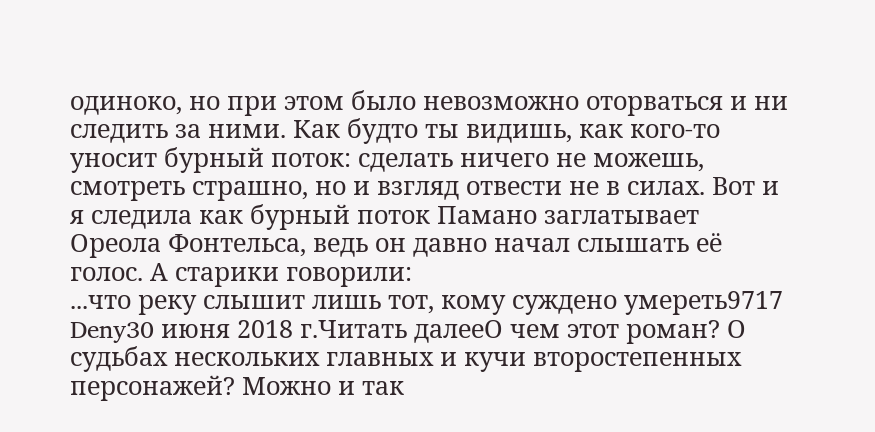одиноко, но при этом было невозможно оторваться и ни следить за ними. Как будто ты видишь, как кого-то уносит бурный поток: сделать ничего не можешь, смотреть страшно, но и взгляд отвести не в силах. Вот и я следила как бурный поток Памано заглатывает Ореола Фонтельса, ведь он давно начал слышать её голос. А старики говорили:
...что реку слышит лишь тот, кому суждено умереть9717
Deny30 июня 2018 г.Читать далееО чем этот роман? О судьбах нескольких главных и кучи второстепенных персонажей? Можно и так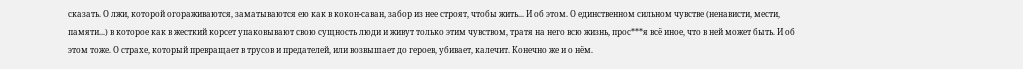сказать. О лжи, которой огораживаются, заматываются ею как в кокон-саван, забор из нее строят, чтобы жить... И об этом. О единственном сильном чувстве (ненависти, мести, памяти...) в которое как в жесткий корсет упаковывают свою сущность люди и живут только этим чувством, тратя на него всю жизнь, прос***я всё иное, что в ней может быть. И об этом тоже. О страхе, который превращает в трусов и предателей, или возвышает до героев, убивает, калечит. Конечно же и о нём.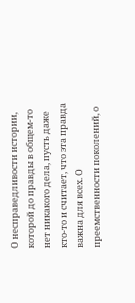О несправедливости истории, которой до правды в общем-то нет никакого дела, пусть даже кто-то и считает, что эта правда важна для всех. О преемственности поколений, о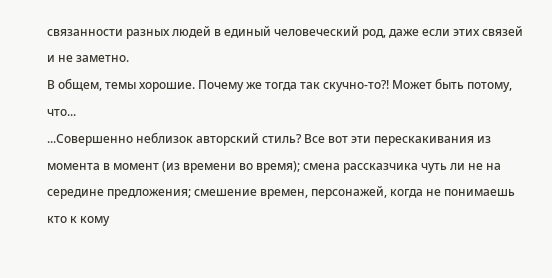связанности разных людей в единый человеческий род, даже если этих связей и не заметно.
В общем, темы хорошие. Почему же тогда так скучно-то?! Может быть потому, что...
...Совершенно неблизок авторский стиль? Все вот эти перескакивания из момента в момент (из времени во время); смена рассказчика чуть ли не на середине предложения; смешение времен, персонажей, когда не понимаешь кто к кому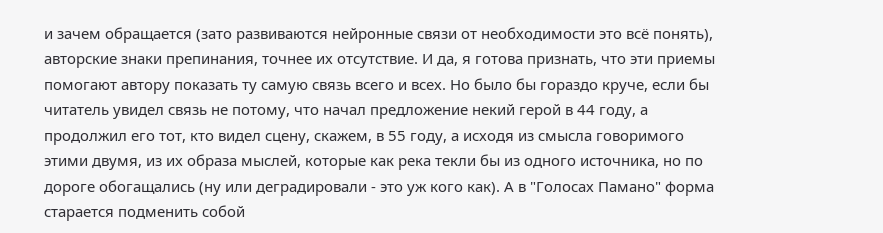и зачем обращается (зато развиваются нейронные связи от необходимости это всё понять), авторские знаки препинания, точнее их отсутствие. И да, я готова признать, что эти приемы помогают автору показать ту самую связь всего и всех. Но было бы гораздо круче, если бы читатель увидел связь не потому, что начал предложение некий герой в 44 году, а продолжил его тот, кто видел сцену, скажем, в 55 году, а исходя из смысла говоримого этими двумя, из их образа мыслей, которые как река текли бы из одного источника, но по дороге обогащались (ну или деградировали - это уж кого как). А в "Голосах Памано" форма старается подменить собой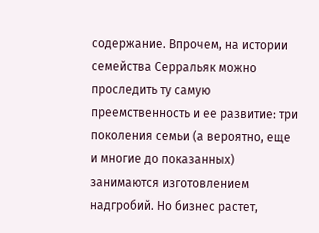содержание. Впрочем, на истории семейства Серральяк можно проследить ту самую преемственность и ее развитие: три поколения семьи (а вероятно, еще и многие до показанных) занимаются изготовлением надгробий. Но бизнес растет,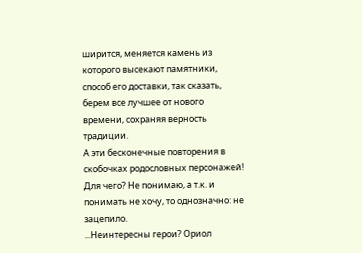ширится, меняется камень из которого высекают памятники, способ его доставки, так сказать, берем все лучшее от нового времени, сохраняя верность традиции.
А эти бесконечные повторения в скобочках родословных персонажей! Для чего? Не понимаю, а т.к. и понимать не хочу, то однозначно: не зацепило.
...Неинтересны герои? Ориол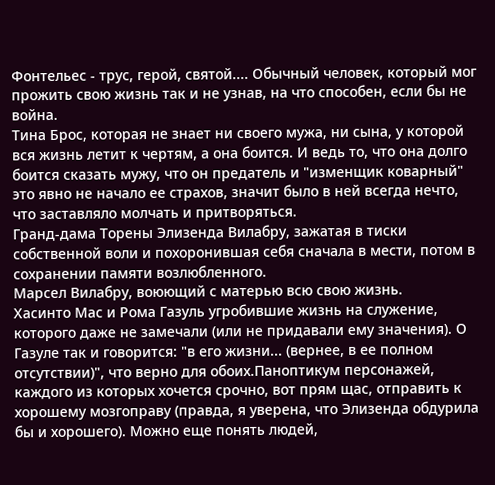Фонтельес - трус, герой, святой.... Обычный человек, который мог прожить свою жизнь так и не узнав, на что способен, если бы не война.
Тина Брос, которая не знает ни своего мужа, ни сына, у которой вся жизнь летит к чертям, а она боится. И ведь то, что она долго боится сказать мужу, что он предатель и "изменщик коварный" это явно не начало ее страхов, значит было в ней всегда нечто, что заставляло молчать и притворяться.
Гранд-дама Торены Элизенда Вилабру, зажатая в тиски собственной воли и похоронившая себя сначала в мести, потом в сохранении памяти возлюбленного.
Марсел Вилабру, воюющий с матерью всю свою жизнь.
Хасинто Мас и Рома Газуль угробившие жизнь на служение, которого даже не замечали (или не придавали ему значения). О Газуле так и говорится: "в его жизни... (вернее, в ее полном отсутствии)", что верно для обоих.Паноптикум персонажей, каждого из которых хочется срочно, вот прям щас, отправить к хорошему мозгоправу (правда, я уверена, что Элизенда обдурила бы и хорошего). Можно еще понять людей,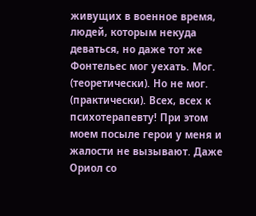живущих в военное время, людей, которым некуда деваться, но даже тот же Фонтельес мог уехать. Мог. (теоретически). Но не мог. (практически). Всех, всех к психотерапевту! При этом моем посыле герои у меня и жалости не вызывают. Даже Ориол со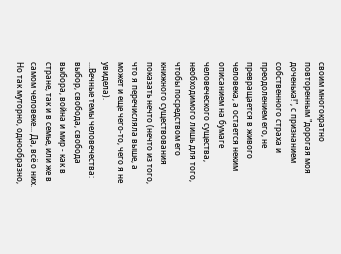своим многократно повторенным "дорогая моя доченька!", с признанием собственного страха и преодолением его, не превращается в живого человека, а остается неким описанием на бумаге человеческого существа, необходимого лишь для того, чтобы посредством его книжного существования показать нечто (нечто из того, что я перечисляла выше, а может и еще чего-то, чего я не увидела).
...Вечные темы человечества: выбор, свобода, свобода выбора, война и мир - как в стране, так и в семье, или же в самом человеке... Да, всё о них. Но так муторно, однообразно,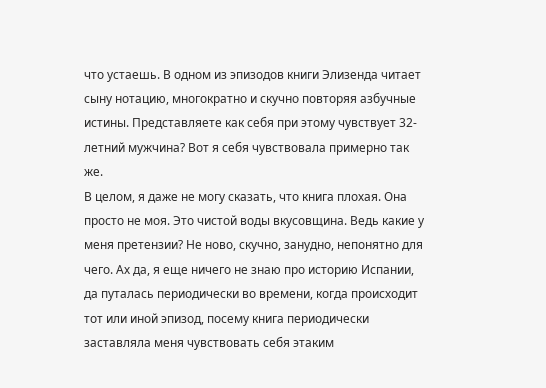что устаешь. В одном из эпизодов книги Элизенда читает сыну нотацию, многократно и скучно повторяя азбучные истины. Представляете как себя при этому чувствует 32-летний мужчина? Вот я себя чувствовала примерно так же.
В целом, я даже не могу сказать, что книга плохая. Она просто не моя. Это чистой воды вкусовщина. Ведь какие у меня претензии? Не ново, скучно, занудно, непонятно для чего. Ах да, я еще ничего не знаю про историю Испании, да путалась периодически во времени, когда происходит тот или иной эпизод, посему книга периодически заставляла меня чувствовать себя этаким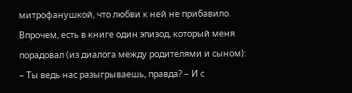митрофанушкой, что любви к ней не прибавило.
Впрочем, есть в книге один эпизод, который меня порадовал (из диалога между родителями и сыном):
– Ты ведь нас разыгрываешь, правда? – И с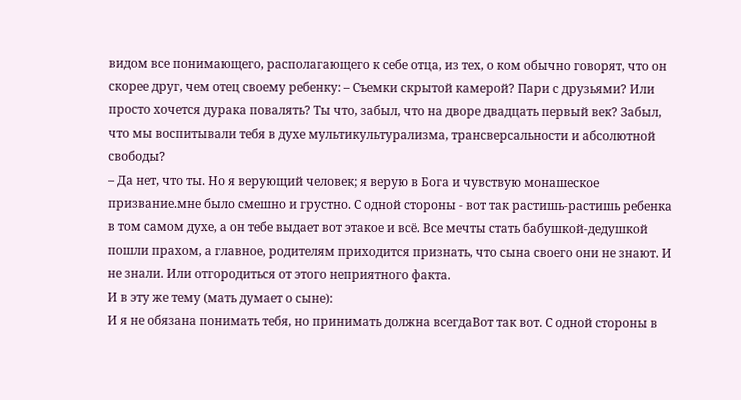видом все понимающего, располагающего к себе отца, из тех, о ком обычно говорят, что он скорее друг, чем отец своему ребенку: – Съемки скрытой камерой? Пари с друзьями? Или просто хочется дурака повалять? Ты что, забыл, что на дворе двадцать первый век? Забыл, что мы воспитывали тебя в духе мультикультурализма, трансверсальности и абсолютной свободы?
– Да нет, что ты. Но я верующий человек; я верую в Бога и чувствую монашеское призвание.мне было смешно и грустно. С одной стороны - вот так растишь-растишь ребенка в том самом духе, а он тебе выдает вот этакое и всё. Все мечты стать бабушкой-дедушкой пошли прахом, а главное, родителям приходится признать, что сына своего они не знают. И не знали. Или отгородиться от этого неприятного факта.
И в эту же тему (мать думает о сыне):
И я не обязана понимать тебя, но принимать должна всегдаВот так вот. С одной стороны в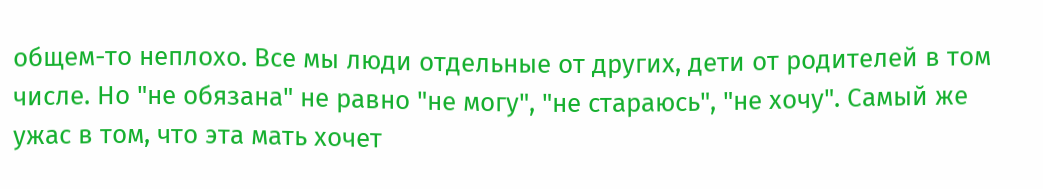общем-то неплохо. Все мы люди отдельные от других, дети от родителей в том числе. Но "не обязана" не равно "не могу", "не стараюсь", "не хочу". Самый же ужас в том, что эта мать хочет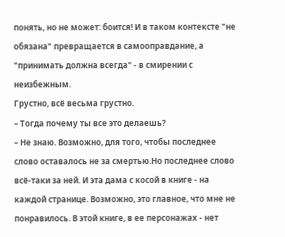понять, но не может: боится! И в таком контексте "не обязана" превращается в самооправдание, а "принимать должна всегда" - в смирении с неизбежным.
Грустно, всё весьма грустно.
– Тогда почему ты все это делаешь?
– Не знаю. Возможно, для того, чтобы последнее слово оставалось не за смертью.Но последнее слово всё-таки за ней. И эта дама с косой в книге - на каждой странице. Возможно, это главное, что мне не понравилось. В этой книге, в ее персонажах - нет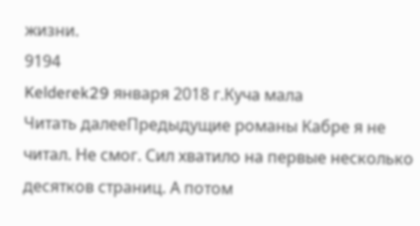жизни.
9194
Kelderek29 января 2018 г.Куча мала
Читать далееПредыдущие романы Кабре я не читал. Не смог. Сил хватило на первые несколько десятков страниц. А потом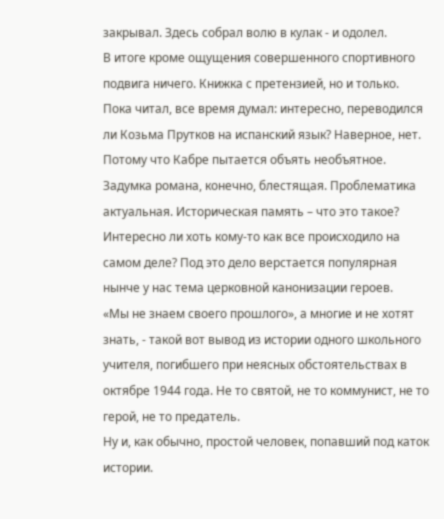закрывал. Здесь собрал волю в кулак - и одолел.
В итоге кроме ощущения совершенного спортивного подвига ничего. Книжка с претензией, но и только.
Пока читал, все время думал: интересно, переводился ли Козьма Прутков на испанский язык? Наверное, нет. Потому что Кабре пытается объять необъятное.
Задумка романа, конечно, блестящая. Проблематика актуальная. Историческая память – что это такое? Интересно ли хоть кому-то как все происходило на самом деле? Под это дело верстается популярная нынче у нас тема церковной канонизации героев.
«Мы не знаем своего прошлого», а многие и не хотят знать, - такой вот вывод из истории одного школьного учителя, погибшего при неясных обстоятельствах в октябре 1944 года. Не то святой, не то коммунист, не то герой, не то предатель.
Ну и, как обычно, простой человек, попавший под каток истории.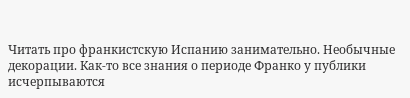Читать про франкистскую Испанию занимательно. Необычные декорации. Как-то все знания о периоде Франко у публики исчерпываются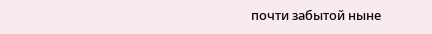почти забытой ныне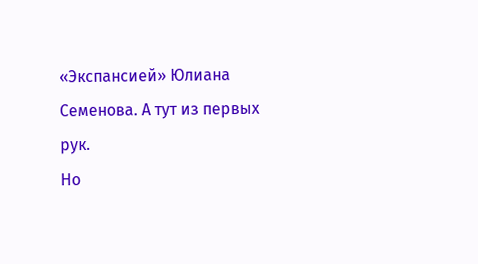«Экспансией» Юлиана Семенова. А тут из первых рук.
Но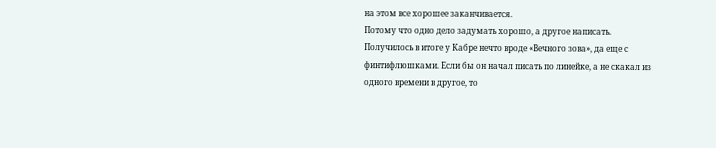на этом все хорошее заканчивается.
Потому что одно дело задумать хорошо, а другое написать.
Получилось в итоге у Кабре нечто вроде «Вечного зова», да еще с финтифлюшками. Если бы он начал писать по линейке, а не скакал из одного времени в другое, то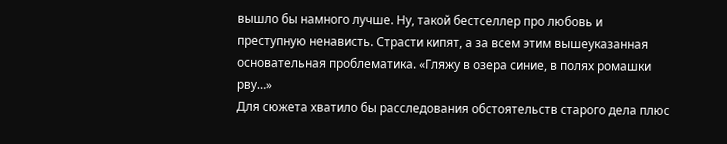вышло бы намного лучше. Ну, такой бестселлер про любовь и преступную ненависть. Страсти кипят, а за всем этим вышеуказанная основательная проблематика. «Гляжу в озера синие, в полях ромашки рву…»
Для сюжета хватило бы расследования обстоятельств старого дела плюс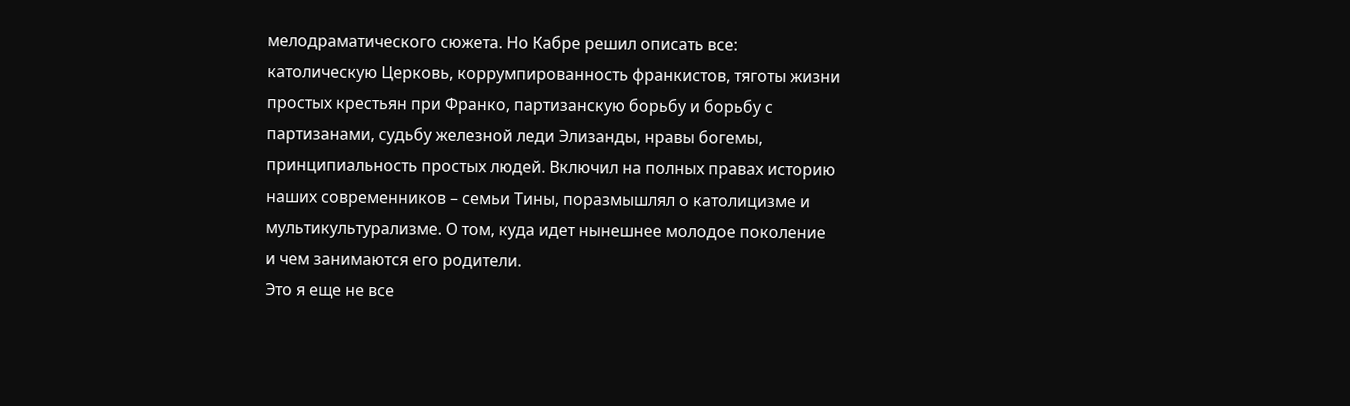мелодраматического сюжета. Но Кабре решил описать все: католическую Церковь, коррумпированность франкистов, тяготы жизни простых крестьян при Франко, партизанскую борьбу и борьбу с партизанами, судьбу железной леди Элизанды, нравы богемы, принципиальность простых людей. Включил на полных правах историю наших современников – семьи Тины, поразмышлял о католицизме и мультикультурализме. О том, куда идет нынешнее молодое поколение и чем занимаются его родители.
Это я еще не все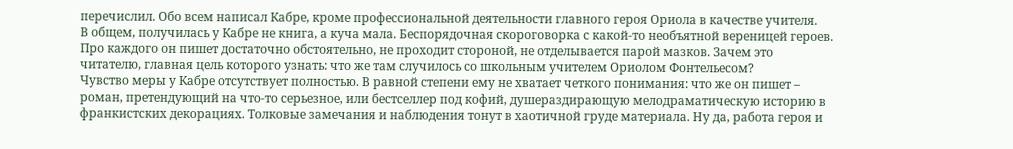перечислил. Обо всем написал Кабре, кроме профессиональной деятельности главного героя Ориола в качестве учителя.
В общем, получилась у Кабре не книга, а куча мала. Беспорядочная скороговорка с какой-то необъятной вереницей героев. Про каждого он пишет достаточно обстоятельно, не проходит стороной, не отделывается парой мазков. Зачем это читателю, главная цель которого узнать: что же там случилось со школьным учителем Ориолом Фонтельесом?
Чувство меры у Кабре отсутствует полностью. В равной степени ему не хватает четкого понимания: что же он пишет – роман, претендующий на что-то серьезное, или бестселлер под кофий, душераздирающую мелодраматическую историю в франкистских декорациях. Толковые замечания и наблюдения тонут в хаотичной груде материала. Ну да, работа героя и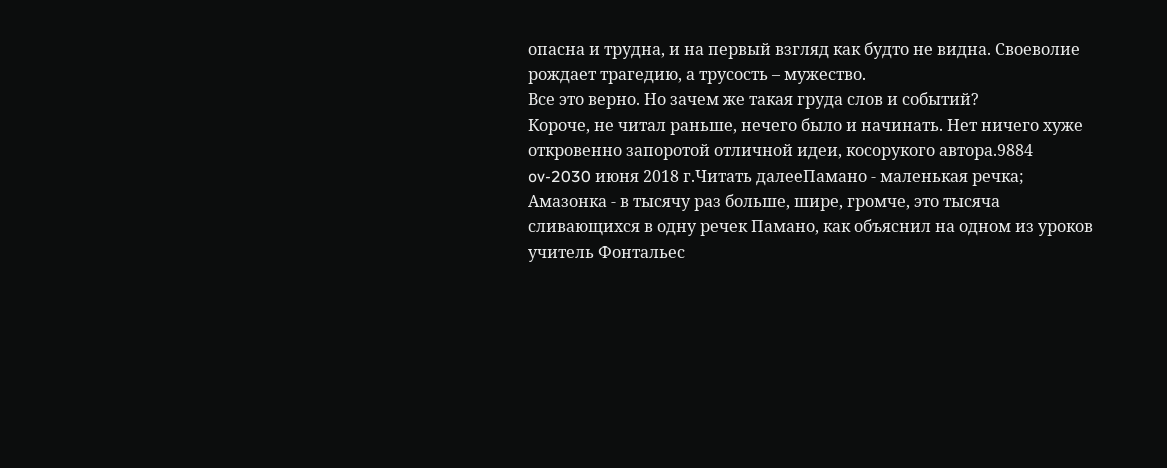опасна и трудна, и на первый взгляд как будто не видна. Своеволие рождает трагедию, а трусость – мужество.
Все это верно. Но зачем же такая груда слов и событий?
Короче, не читал раньше, нечего было и начинать. Нет ничего хуже откровенно запоротой отличной идеи, косорукого автора.9884
ov-2030 июня 2018 г.Читать далееПамано - маленькая речка; Амазонка - в тысячу раз больше, шире, громче, это тысяча сливающихся в одну речек Памано, как объяснил на одном из уроков учитель Фонтальес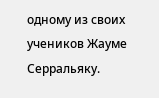одному из своих учеников Жауме Серральяку.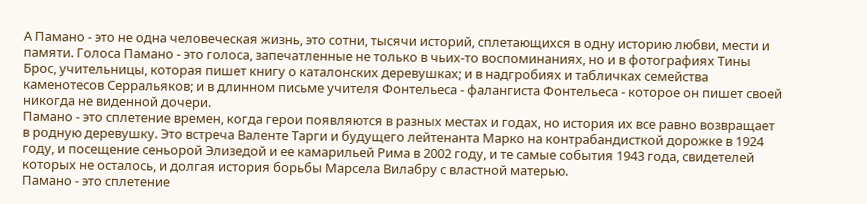А Памано - это не одна человеческая жизнь, это сотни, тысячи историй, сплетающихся в одну историю любви, мести и памяти. Голоса Памано - это голоса, запечатленные не только в чьих-то воспоминаниях, но и в фотографиях Тины Брос, учительницы, которая пишет книгу о каталонских деревушках; и в надгробиях и табличках семейства каменотесов Серральяков; и в длинном письме учителя Фонтельеса - фалангиста Фонтельеса - которое он пишет своей никогда не виденной дочери.
Памано - это сплетение времен, когда герои появляются в разных местах и годах, но история их все равно возвращает в родную деревушку. Это встреча Валенте Тарги и будущего лейтенанта Марко на контрабандисткой дорожке в 1924 году, и посещение сеньорой Элизедой и ее камарильей Рима в 2002 году, и те самые события 1943 года, свидетелей которых не осталось, и долгая история борьбы Марсела Вилабру с властной матерью.
Памано - это сплетение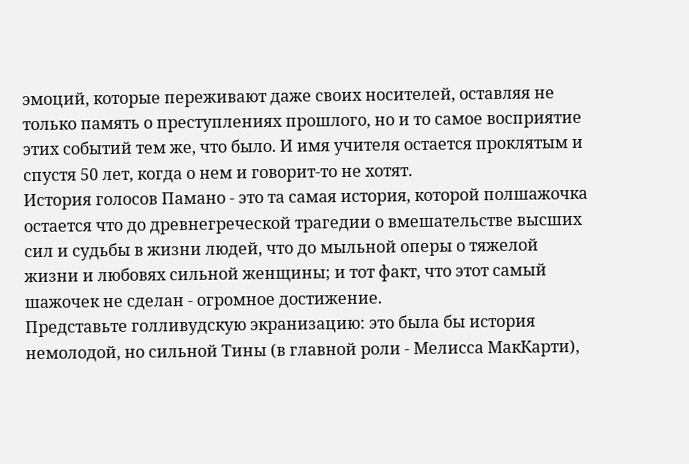эмоций, которые переживают даже своих носителей, оставляя не только память о преступлениях прошлого, но и то самое восприятие этих событий тем же, что было. И имя учителя остается проклятым и спустя 50 лет, когда о нем и говорит-то не хотят.
История голосов Памано - это та самая история, которой полшажочка остается что до древнегреческой трагедии о вмешательстве высших сил и судьбы в жизни людей, что до мыльной оперы о тяжелой жизни и любовях сильной женщины; и тот факт, что этот самый шажочек не сделан - огромное достижение.
Представьте голливудскую экранизацию: это была бы история немолодой, но сильной Тины (в главной роли - Мелисса МакКарти),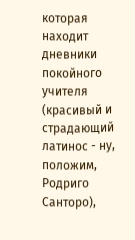которая находит дневники покойного учителя (красивый и страдающий латинос - ну, положим, Родриго Санторо),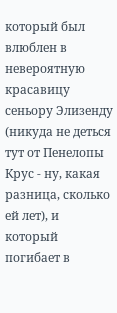который был влюблен в невероятную красавицу сеньору Элизенду (никуда не деться тут от Пенелопы Крус - ну, какая разница, сколько ей лет), и который погибает в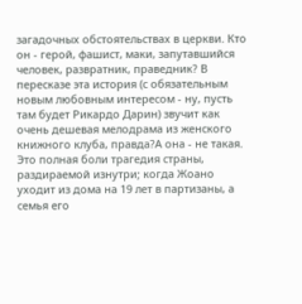загадочных обстоятельствах в церкви. Кто он - герой, фашист, маки, запутавшийся человек, развратник, праведник? В пересказе эта история (с обязательным новым любовным интересом - ну, пусть там будет Рикардо Дарин) звучит как очень дешевая мелодрама из женского книжного клуба, правда?А она - не такая. Это полная боли трагедия страны, раздираемой изнутри; когда Жоано уходит из дома на 19 лет в партизаны, а семья его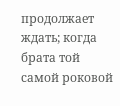продолжает ждать; когда брата той самой роковой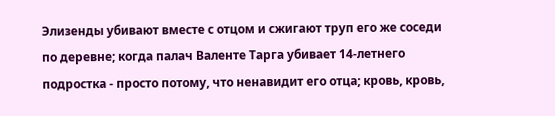Элизенды убивают вместе с отцом и сжигают труп его же соседи по деревне; когда палач Валенте Тарга убивает 14-летнего подростка - просто потому, что ненавидит его отца; кровь, кровь,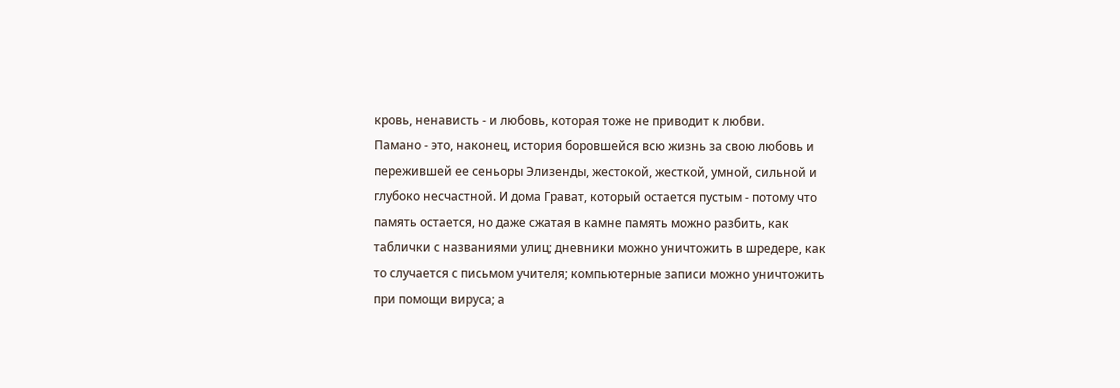кровь, ненависть - и любовь, которая тоже не приводит к любви.
Памано - это, наконец, история боровшейся всю жизнь за свою любовь и пережившей ее сеньоры Элизенды, жестокой, жесткой, умной, сильной и глубоко несчастной. И дома Грават, который остается пустым - потому что память остается, но даже сжатая в камне память можно разбить, как таблички с названиями улиц; дневники можно уничтожить в шредере, как то случается с письмом учителя; компьютерные записи можно уничтожить при помощи вируса; а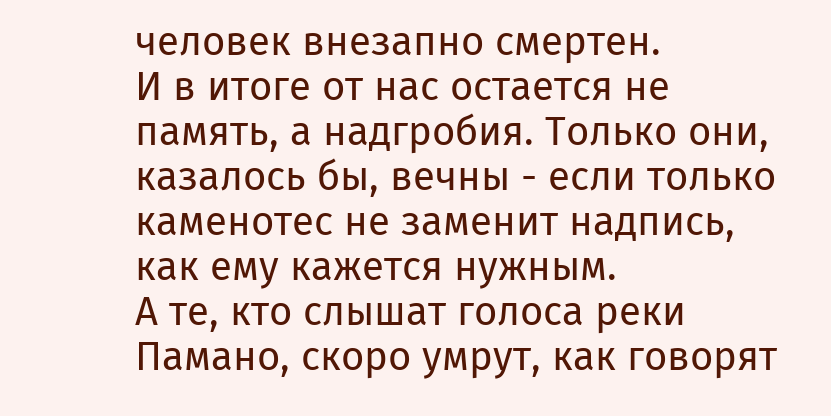человек внезапно смертен.
И в итоге от нас остается не память, а надгробия. Только они, казалось бы, вечны - если только каменотес не заменит надпись, как ему кажется нужным.
А те, кто слышат голоса реки Памано, скоро умрут, как говорят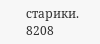старики.
8208